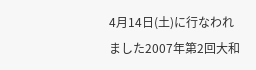4月14日(土)に行なわれました2007年第2回大和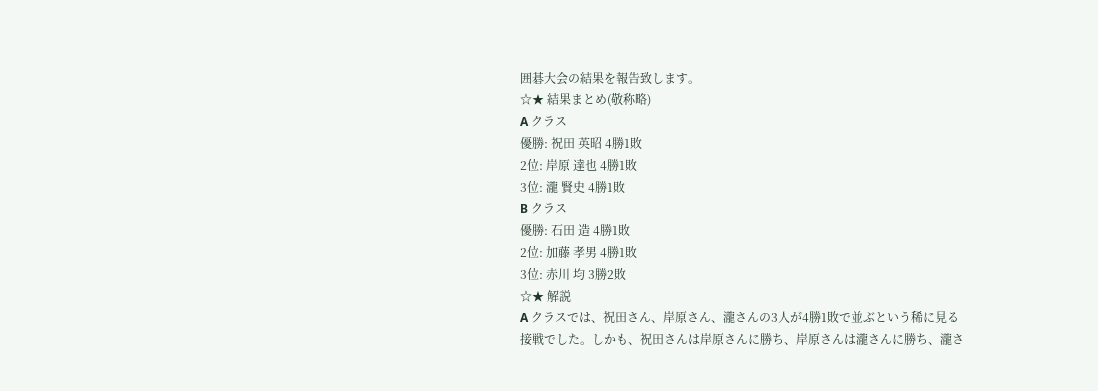囲碁大会の結果を報告致します。
☆★ 結果まとめ(敬称略)
A クラス
優勝: 祝田 英昭 4勝1敗
2位: 岸原 達也 4勝1敗
3位: 瀧 賢史 4勝1敗
B クラス
優勝: 石田 造 4勝1敗
2位: 加藤 孝男 4勝1敗
3位: 赤川 均 3勝2敗
☆★ 解説
A クラスでは、祝田さん、岸原さん、瀧さんの3人が4勝1敗で並ぶという稀に見る
接戦でした。しかも、祝田さんは岸原さんに勝ち、岸原さんは瀧さんに勝ち、瀧さ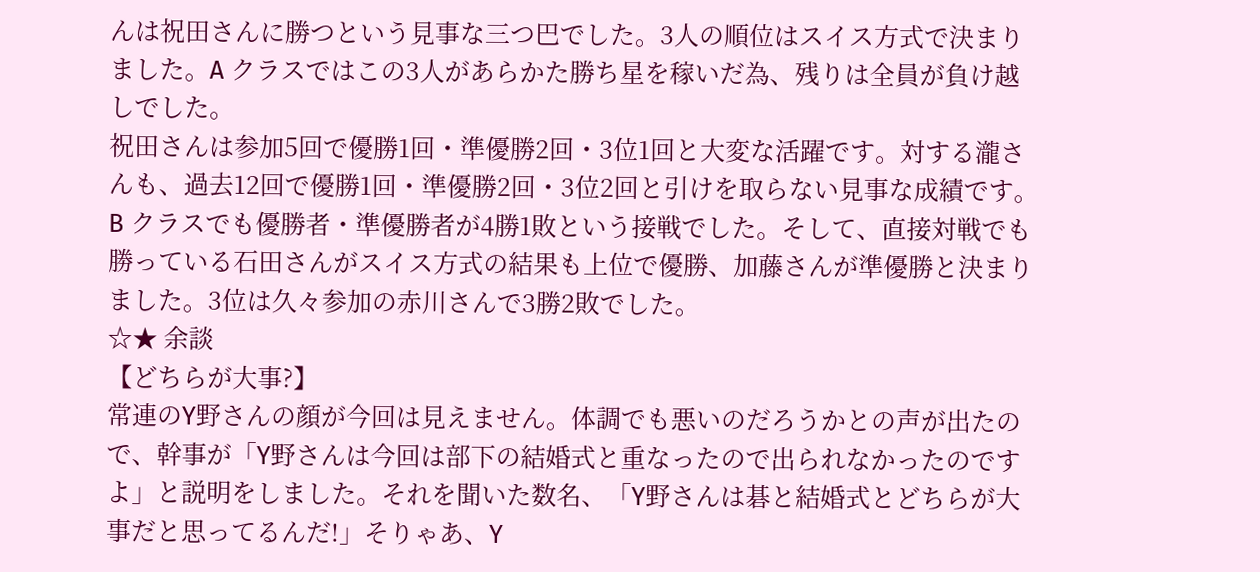んは祝田さんに勝つという見事な三つ巴でした。3人の順位はスイス方式で決まり
ました。A クラスではこの3人があらかた勝ち星を稼いだ為、残りは全員が負け越
しでした。
祝田さんは参加5回で優勝1回・準優勝2回・3位1回と大変な活躍です。対する瀧さ
んも、過去12回で優勝1回・準優勝2回・3位2回と引けを取らない見事な成績です。
B クラスでも優勝者・準優勝者が4勝1敗という接戦でした。そして、直接対戦でも
勝っている石田さんがスイス方式の結果も上位で優勝、加藤さんが準優勝と決まり
ました。3位は久々参加の赤川さんで3勝2敗でした。
☆★ 余談
【どちらが大事?】
常連のY野さんの顔が今回は見えません。体調でも悪いのだろうかとの声が出たの
で、幹事が「Y野さんは今回は部下の結婚式と重なったので出られなかったのです
よ」と説明をしました。それを聞いた数名、「Y野さんは碁と結婚式とどちらが大
事だと思ってるんだ!」そりゃあ、Y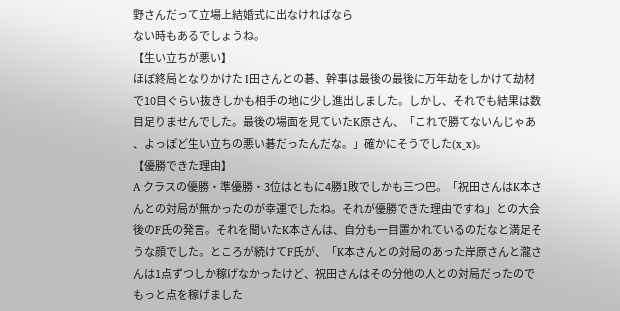野さんだって立場上結婚式に出なければなら
ない時もあるでしょうね。
【生い立ちが悪い】
ほぼ終局となりかけた I田さんとの碁、幹事は最後の最後に万年劫をしかけて劫材
で10目ぐらい抜きしかも相手の地に少し進出しました。しかし、それでも結果は数
目足りませんでした。最後の場面を見ていたK原さん、「これで勝てないんじゃあ
、よっぽど生い立ちの悪い碁だったんだな。」確かにそうでした(x_x)。
【優勝できた理由】
A クラスの優勝・準優勝・3位はともに4勝1敗でしかも三つ巴。「祝田さんはK本さ
んとの対局が無かったのが幸運でしたね。それが優勝できた理由ですね」との大会
後のF氏の発言。それを聞いたK本さんは、自分も一目置かれているのだなと満足そ
うな顔でした。ところが続けてF氏が、「K本さんとの対局のあった岸原さんと瀧さ
んは1点ずつしか稼げなかったけど、祝田さんはその分他の人との対局だったので
もっと点を稼げました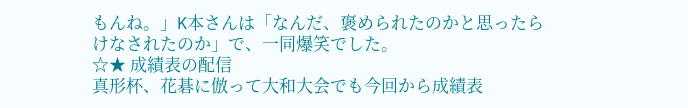もんね。」K本さんは「なんだ、褒められたのかと思ったら
けなされたのか」で、一同爆笑でした。
☆★ 成績表の配信
真形杯、花碁に倣って大和大会でも今回から成績表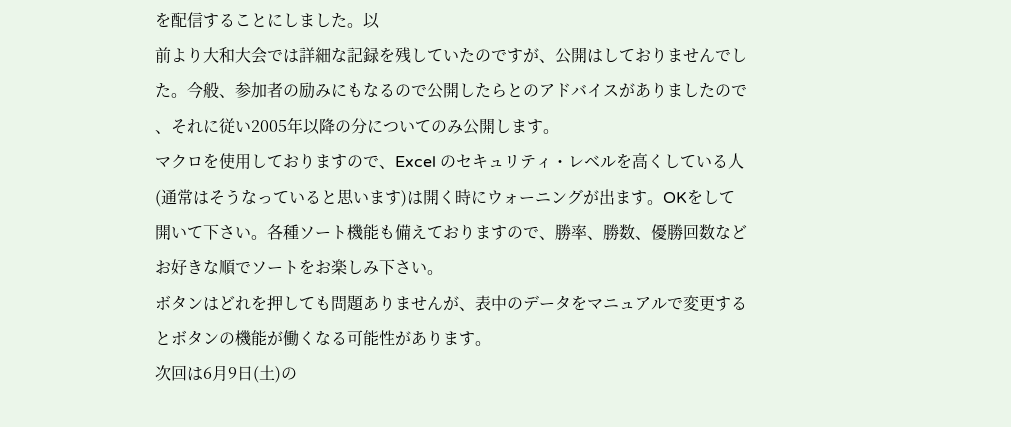を配信することにしました。以
前より大和大会では詳細な記録を残していたのですが、公開はしておりませんでし
た。今般、参加者の励みにもなるので公開したらとのアドバイスがありましたので
、それに従い2005年以降の分についてのみ公開します。
マクロを使用しておりますので、Excel のセキュリティ・レベルを高くしている人
(通常はそうなっていると思います)は開く時にウォーニングが出ます。OKをして
開いて下さい。各種ソート機能も備えておりますので、勝率、勝数、優勝回数など
お好きな順でソートをお楽しみ下さい。
ボタンはどれを押しても問題ありませんが、表中のデータをマニュアルで変更する
とボタンの機能が働くなる可能性があります。
次回は6月9日(土)の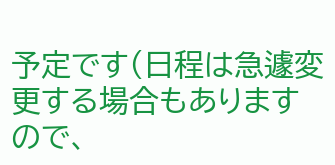予定です(日程は急遽変更する場合もありますので、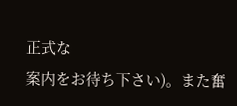正式な
案内をお待ち下さい)。また奮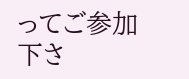ってご参加下さ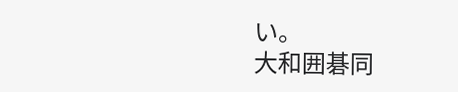い。
大和囲碁同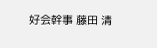好会幹事 藤田 清